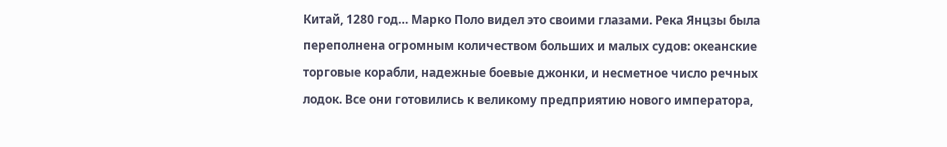Китай, 1280 год… Марко Поло видел это своими глазами. Река Янцзы была переполнена огромным количеством больших и малых судов: океанские торговые корабли, надежные боевые джонки, и несметное число речных лодок. Все они готовились к великому предприятию нового императора,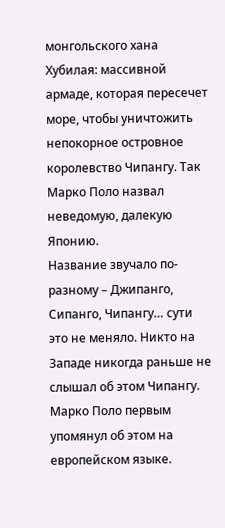монгольского хана Хубилая: массивной армаде, которая пересечет море, чтобы уничтожить непокорное островное королевство Чипангу. Так Марко Поло назвал неведомую, далекую Японию.
Название звучало по-разному – Джипанго, Сипанго, Чипангу… сути это не меняло. Никто на Западе никогда раньше не слышал об этом Чипангу. Марко Поло первым упомянул об этом на европейском языке.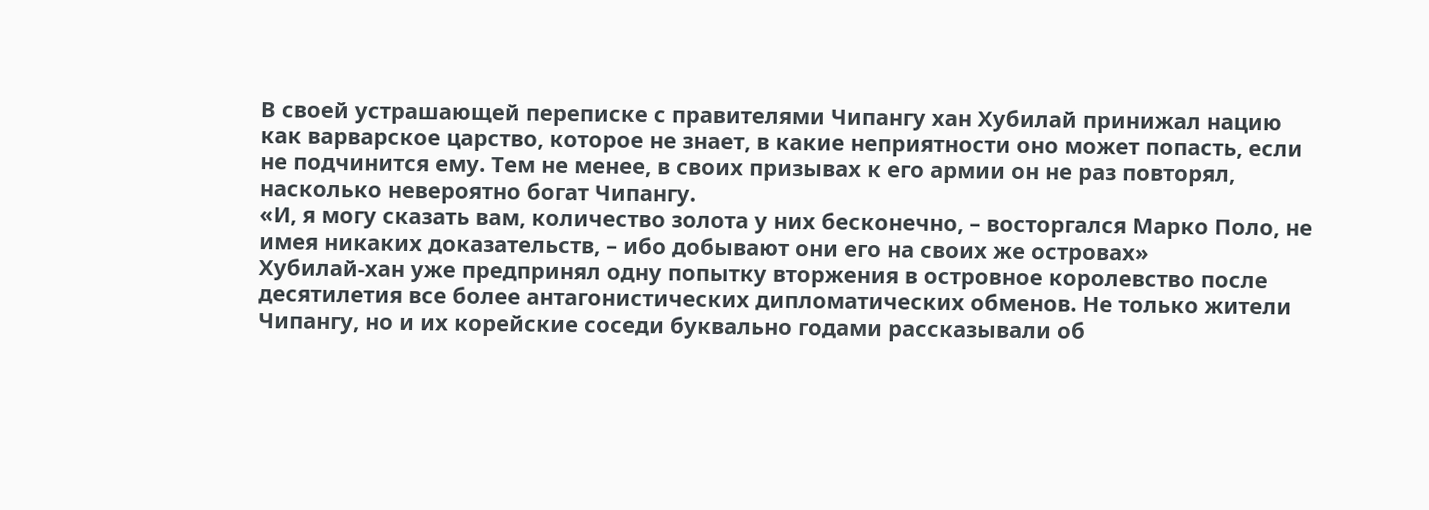В своей устрашающей переписке с правителями Чипангу хан Хубилай принижал нацию как варварское царство, которое не знает, в какие неприятности оно может попасть, если не подчинится ему. Тем не менее, в своих призывах к его армии он не раз повторял, насколько невероятно богат Чипангу.
«И, я могу сказать вам, количество золота у них бесконечно, – восторгался Марко Поло, не имея никаких доказательств, – ибо добывают они его на своих же островах»
Хубилай-хан уже предпринял одну попытку вторжения в островное королевство после десятилетия все более антагонистических дипломатических обменов. Не только жители Чипангу, но и их корейские соседи буквально годами рассказывали об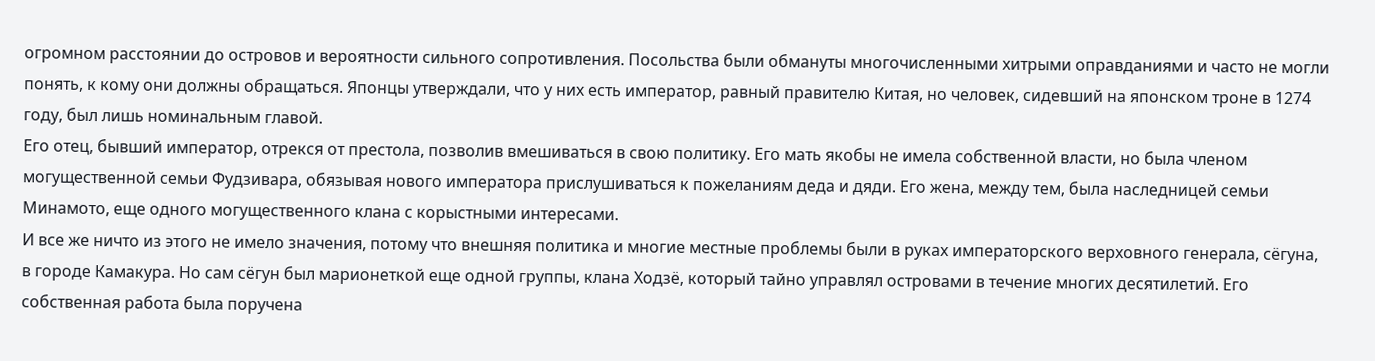огромном расстоянии до островов и вероятности сильного сопротивления. Посольства были обмануты многочисленными хитрыми оправданиями и часто не могли понять, к кому они должны обращаться. Японцы утверждали, что у них есть император, равный правителю Китая, но человек, сидевший на японском троне в 1274 году, был лишь номинальным главой.
Его отец, бывший император, отрекся от престола, позволив вмешиваться в свою политику. Его мать якобы не имела собственной власти, но была членом могущественной семьи Фудзивара, обязывая нового императора прислушиваться к пожеланиям деда и дяди. Его жена, между тем, была наследницей семьи Минамото, еще одного могущественного клана с корыстными интересами.
И все же ничто из этого не имело значения, потому что внешняя политика и многие местные проблемы были в руках императорского верховного генерала, сёгуна, в городе Камакура. Но сам сёгун был марионеткой еще одной группы, клана Ходзё, который тайно управлял островами в течение многих десятилетий. Его собственная работа была поручена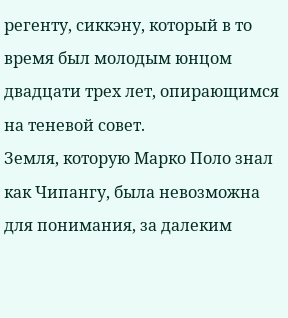регенту, сиккэну, который в то время был молодым юнцом двадцати трех лет, опирающимся на теневой совет.
Земля, которую Марко Поло знал как Чипангу, была невозможна для понимания, за далеким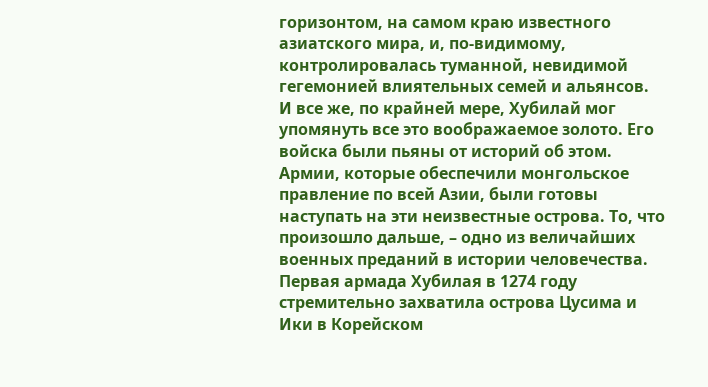горизонтом, на самом краю известного азиатского мира, и, по-видимому, контролировалась туманной, невидимой гегемонией влиятельных семей и альянсов.
И все же, по крайней мере, Хубилай мог упомянуть все это воображаемое золото. Его войска были пьяны от историй об этом. Армии, которые обеспечили монгольское правление по всей Азии, были готовы наступать на эти неизвестные острова. То, что произошло дальше, – одно из величайших военных преданий в истории человечества.
Первая армада Хубилая в 1274 году стремительно захватила острова Цусима и Ики в Корейском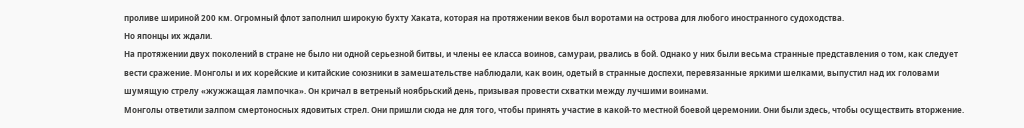проливе шириной 200 км. Огромный флот заполнил широкую бухту Хаката, которая на протяжении веков был воротами на острова для любого иностранного судоходства.
Но японцы их ждали.
На протяжении двух поколений в стране не было ни одной серьезной битвы, и члены ее класса воинов, самураи, рвались в бой. Однако у них были весьма странные представления о том, как следует вести сражение. Монголы и их корейские и китайские союзники в замешательстве наблюдали, как воин, одетый в странные доспехи, перевязанные яркими шелками, выпустил над их головами шумящую стрелу «жужжащая лампочка». Он кричал в ветреный ноябрьский день, призывая провести схватки между лучшими воинами.
Монголы ответили залпом смертоносных ядовитых стрел. Они пришли сюда не для того, чтобы принять участие в какой-то местной боевой церемонии. Они были здесь, чтобы осуществить вторжение.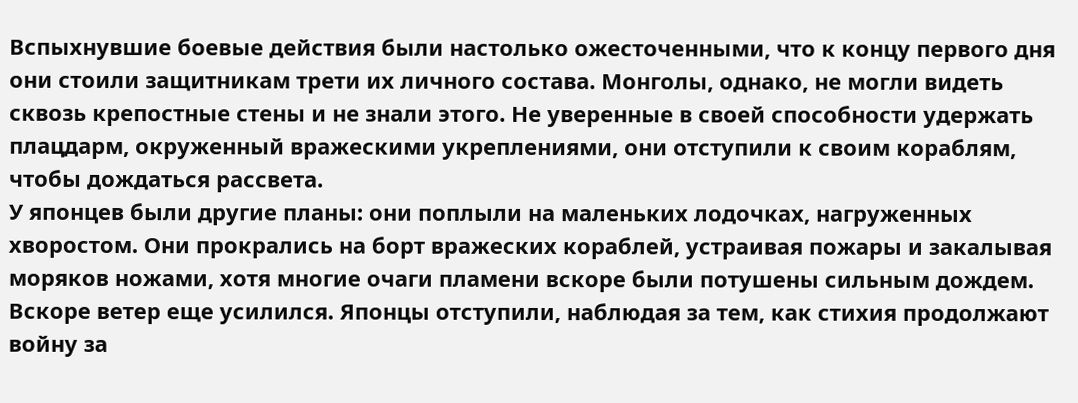Вспыхнувшие боевые действия были настолько ожесточенными, что к концу первого дня они стоили защитникам трети их личного состава. Монголы, однако, не могли видеть сквозь крепостные стены и не знали этого. Не уверенные в своей способности удержать плацдарм, окруженный вражескими укреплениями, они отступили к своим кораблям, чтобы дождаться рассвета.
У японцев были другие планы: они поплыли на маленьких лодочках, нагруженных хворостом. Они прокрались на борт вражеских кораблей, устраивая пожары и закалывая моряков ножами, хотя многие очаги пламени вскоре были потушены сильным дождем.
Вскоре ветер еще усилился. Японцы отступили, наблюдая за тем, как стихия продолжают войну за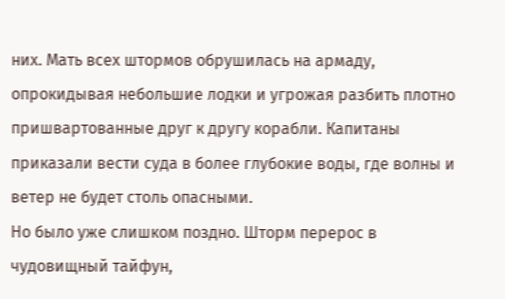них. Мать всех штормов обрушилась на армаду, опрокидывая небольшие лодки и угрожая разбить плотно пришвартованные друг к другу корабли. Капитаны приказали вести суда в более глубокие воды, где волны и ветер не будет столь опасными.
Но было уже слишком поздно. Шторм перерос в чудовищный тайфун,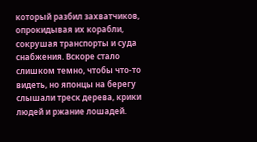который разбил захватчиков, опрокидывая их корабли, сокрушая транспорты и суда снабжения. Вскоре стало слишком темно, чтобы что-то видеть, но японцы на берегу слышали треск дерева, крики людей и ржание лошадей.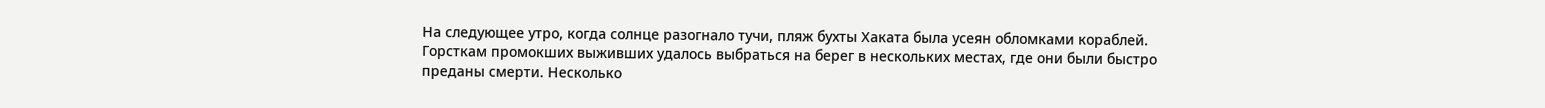На следующее утро, когда солнце разогнало тучи, пляж бухты Хаката была усеян обломками кораблей. Горсткам промокших выживших удалось выбраться на берег в нескольких местах, где они были быстро преданы смерти. Несколько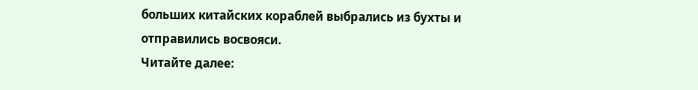больших китайских кораблей выбрались из бухты и отправились восвояси.
Читайте далее: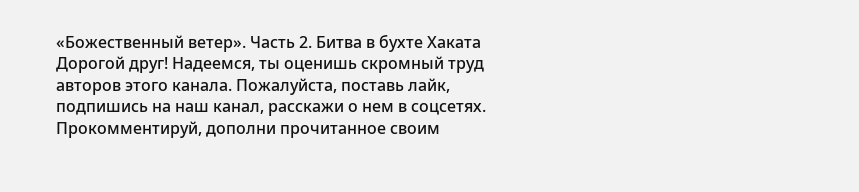«Божественный ветер». Часть 2. Битва в бухте Хаката
Дорогой друг! Надеемся, ты оценишь скромный труд авторов этого канала. Пожалуйста, поставь лайк, подпишись на наш канал, расскажи о нем в соцсетях. Прокомментируй, дополни прочитанное своим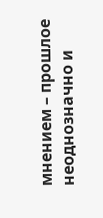мнением – прошлое неоднозначно и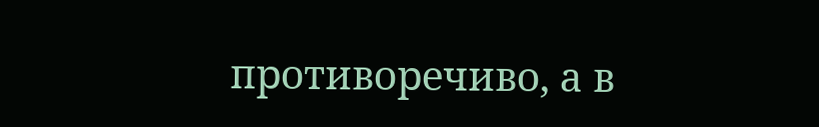противоречиво, а в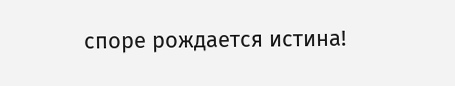споре рождается истина!